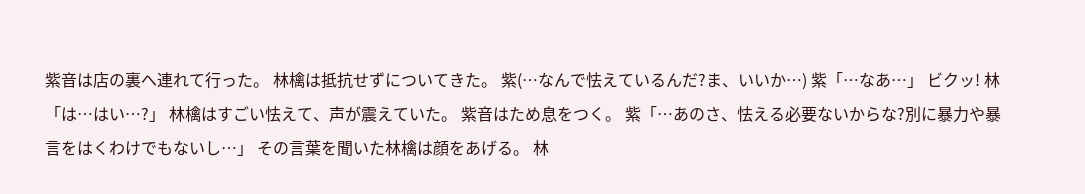紫音は店の裏へ連れて行った。 林檎は抵抗せずについてきた。 紫(…なんで怯えているんだ?ま、いいか…) 紫「…なあ…」 ビクッ! 林「は…はい…?」 林檎はすごい怯えて、声が震えていた。 紫音はため息をつく。 紫「…あのさ、怯える必要ないからな?別に暴力や暴言をはくわけでもないし…」 その言葉を聞いた林檎は顔をあげる。 林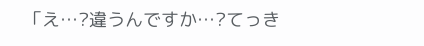「え…?違うんですか…?てっき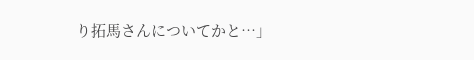り拓馬さんについてかと…」